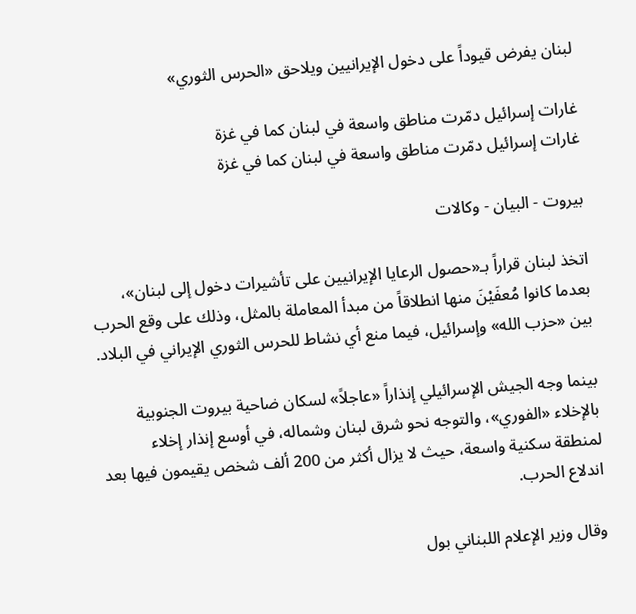لبنان يفرض قيوداً على دخول الإيرانيين ويلاحق «الحرس الثوري»

غارات إسرائيل دمّرت مناطق واسعة في لبنان كما في غزة
غارات إسرائيل دمّرت مناطق واسعة في لبنان كما في غزة

بيروت - البيان - وكالات

اتخذ لبنان قراراً بـ«حصول الرعايا الإيرانيين على تأشيرات دخول إلى لبنان»، بعدما كانوا مُعفَيْنَ منها انطلاقاً من مبدأ المعاملة بالمثل، وذلك على وقع الحرب بين «حزب الله» وإسرائيل، فيما منع أي نشاط للحرس الثوري الإيراني في البلاد.

بينما وجه الجيش الإسرائيلي إنذاراً «عاجلاً» لسكان ضاحية بيروت الجنوبية بالإخلاء «الفوري»، والتوجه نحو شرق لبنان وشماله، في أوسع إنذار إخلاء لمنطقة سكنية واسعة، حيث لا يزال أكثر من 200 ألف شخص يقيمون فيها بعد اندلاع الحرب.

وقال وزير الإعلام اللبناني بول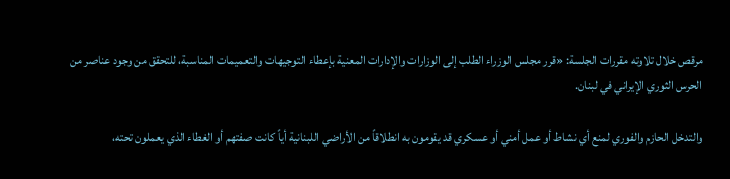مرقص خلال تلاوته مقررات الجلسة: «قرر مجلس الوزراء الطلب إلى الوزارات والإدارات المعنية بإعطاء التوجيهات والتعميمات المناسبة، للتحقق من وجود عناصر من الحرس الثوري الإيراني في لبنان.

والتدخل الحازم والفوري لمنع أي نشاط أو عمل أمني أو عسكري قد يقومون به انطلاقاً من الأراضي اللبنانية أياً كانت صفتهم أو الغطاء الذي يعملون تحته،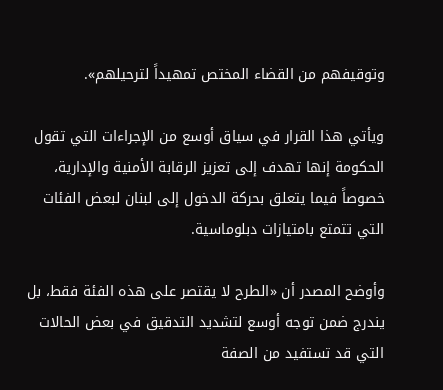وتوقيفهم من القضاء المختص تمهيداً لترحيلهم».

ويأتي هذا القرار في سياق أوسع من الإجراءات التي تقول الحكومة إنها تهدف إلى تعزيز الرقابة الأمنية والإدارية، خصوصاً فيما يتعلق بحركة الدخول إلى لبنان لبعض الفئات التي تتمتع بامتيازات دبلوماسية.

وأوضح المصدر أن «الطرح لا يقتصر على هذه الفئة فقط، بل يندرج ضمن توجه أوسع لتشديد التدقيق في بعض الحالات التي قد تستفيد من الصفة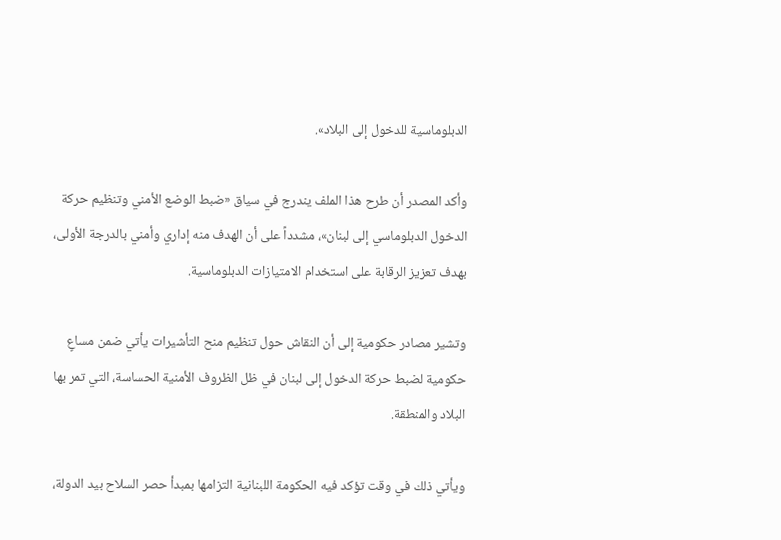الدبلوماسية للدخول إلى البلاد».

وأكد المصدر أن طرح هذا الملف يندرج في سياق «ضبط الوضع الأمني وتنظيم حركة الدخول الدبلوماسي إلى لبنان»، مشدداً على أن الهدف منه إداري وأمني بالدرجة الأولى، بهدف تعزيز الرقابة على استخدام الامتيازات الدبلوماسية.

وتشير مصادر حكومية إلى أن النقاش حول تنظيم منح التأشيرات يأتي ضمن مساعٍ حكومية لضبط حركة الدخول إلى لبنان في ظل الظروف الأمنية الحساسة، التي تمر بها البلاد والمنطقة.

ويأتي ذلك في وقت تؤكد فيه الحكومة اللبنانية التزامها بمبدأ حصر السلاح بيد الدولة،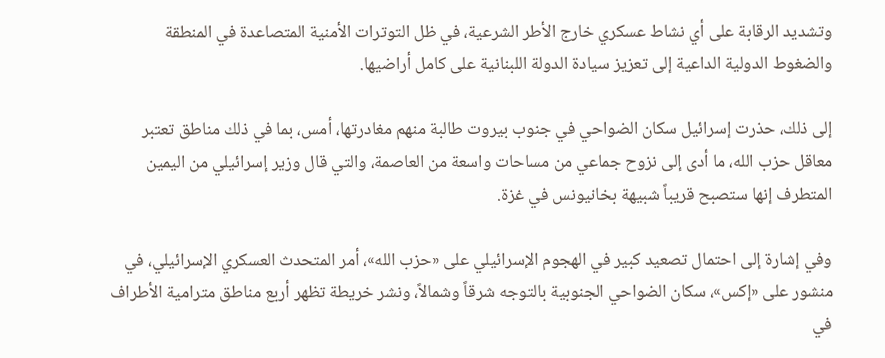وتشديد الرقابة على أي نشاط عسكري خارج الأطر الشرعية، في ظل التوترات الأمنية المتصاعدة في المنطقة والضغوط الدولية الداعية إلى تعزيز سيادة الدولة اللبنانية على كامل أراضيها.

إلى ذلك، حذرت إسرائيل سكان الضواحي في جنوب بيروت طالبة منهم مغادرتها، أمس، بما في ذلك مناطق تعتبر معاقل حزب الله، ما أدى إلى نزوح جماعي من مساحات واسعة من العاصمة، والتي قال وزير إسرائيلي من اليمين المتطرف إنها ستصبح قريباً شبيهة بخانيونس في غزة.

وفي إشارة إلى احتمال تصعيد كبير في الهجوم الإسرائيلي على «حزب الله»، أمر المتحدث العسكري الإسرائيلي، في منشور على «إكس»، سكان الضواحي الجنوبية بالتوجه شرقاً وشمالاً، ونشر خريطة تظهر أربع مناطق مترامية الأطراف في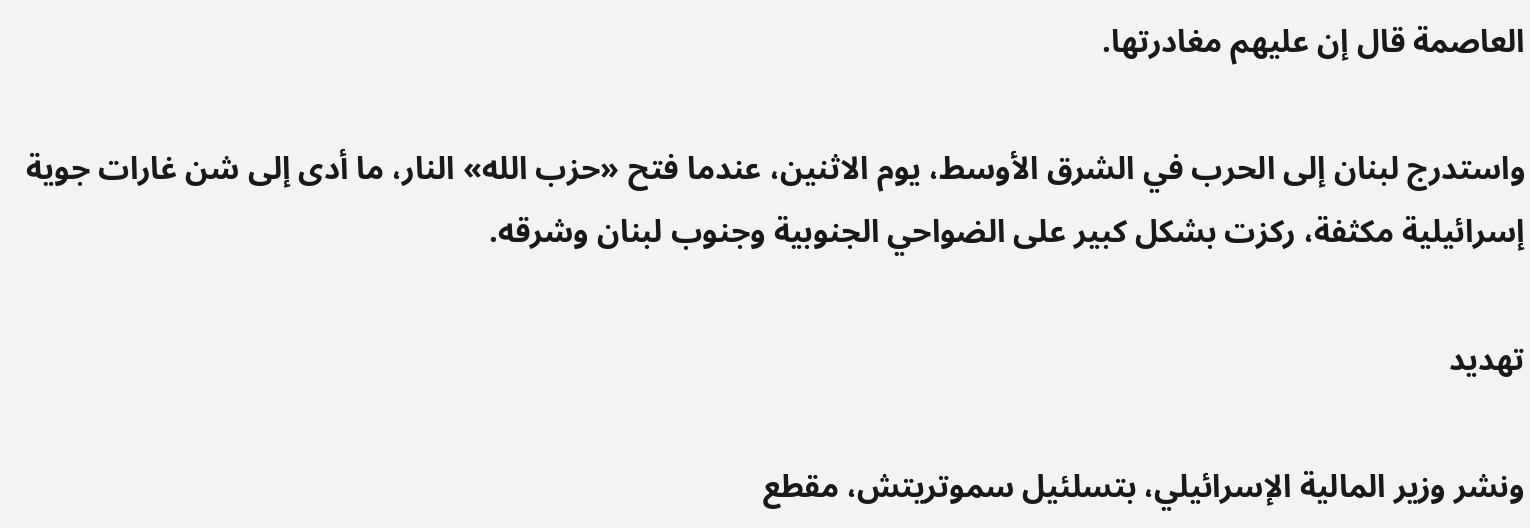العاصمة قال إن عليهم مغادرتها.

واستدرج لبنان إلى الحرب في الشرق الأوسط، يوم الاثنين، عندما فتح «حزب الله» النار، ما أدى إلى شن غارات جوية إسرائيلية مكثفة، ركزت بشكل كبير على الضواحي الجنوبية وجنوب لبنان وشرقه.

تهديد

ونشر وزير المالية الإسرائيلي، بتسلئيل سموتريتش، مقطع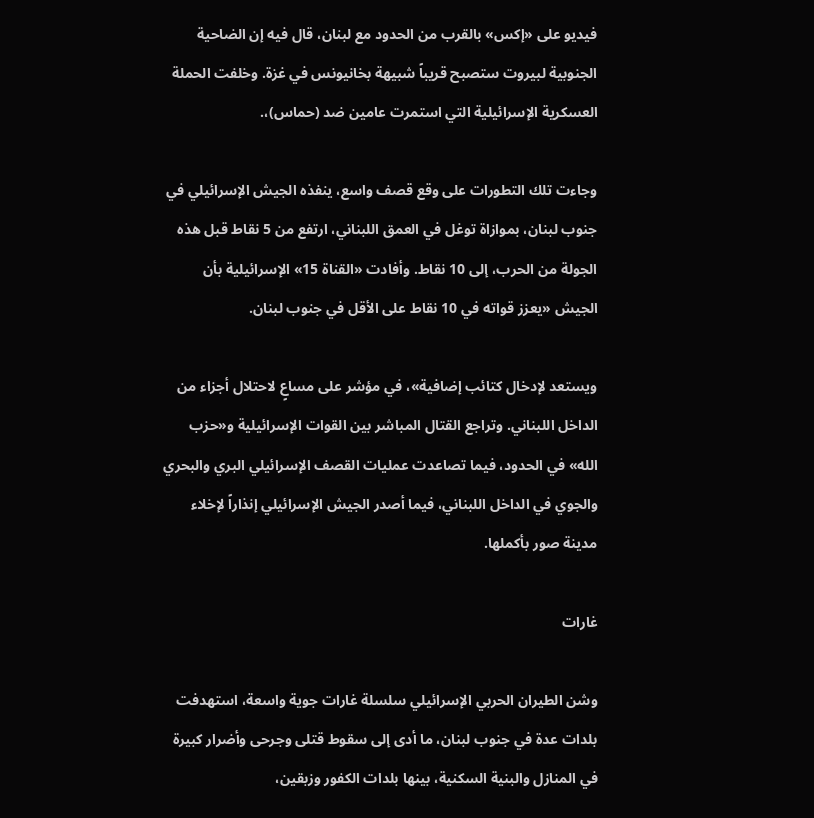فيديو على «إكس» بالقرب من الحدود مع لبنان، قال فيه إن الضاحية الجنوبية لبيروت ستصبح قريباً شبيهة بخانيونس في غزة. وخلفت الحملة العسكرية الإسرائيلية التي استمرت عامين ضد (حماس)،.

وجاءت تلك التطورات على وقع قصف واسع، ينفذه الجيش الإسرائيلي في جنوب لبنان، بموازاة توغل في العمق اللبناني، ارتفع من 5 نقاط قبل هذه الجولة من الحرب، إلى 10 نقاط. وأفادت «القناة 15» الإسرائيلية بأن الجيش «يعزز قواته في 10 نقاط على الأقل في جنوب لبنان.

ويستعد لإدخال كتائب إضافية»، في مؤشر على مساعٍ لاحتلال أجزاء من الداخل اللبناني. وتراجع القتال المباشر بين القوات الإسرائيلية و«حزب الله» في الحدود، فيما تصاعدت عمليات القصف الإسرائيلي البري والبحري والجوي في الداخل اللبناني، فيما أصدر الجيش الإسرائيلي إنذاراً لإخلاء مدينة صور بأكملها.

غارات

وشن الطيران الحربي الإسرائيلي سلسلة غارات جوية واسعة، استهدفت بلدات عدة في جنوب لبنان، ما أدى إلى سقوط قتلى وجرحى وأضرار كبيرة في المنازل والبنية السكنية، بينها بلدات الكفور وزبقين،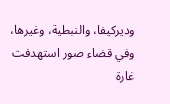وديركيفا، والنبطية، وغيرها، وفي قضاء صور استهدفت غارة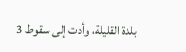بلدة القليلة، وأدت إلى سقوط 3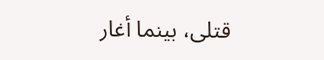قتلى، بينما أغار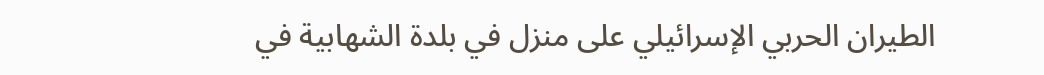الطيران الحربي الإسرائيلي على منزل في بلدة الشهابية في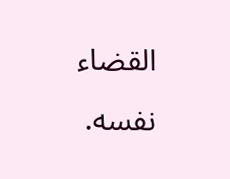القضاء نفسه.